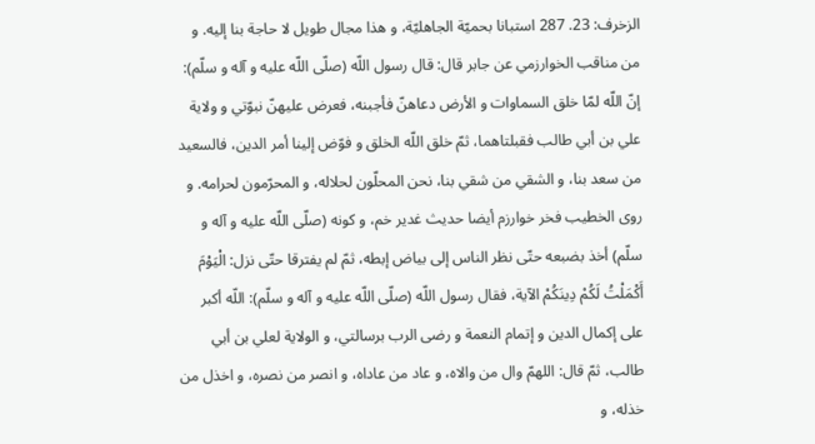الزخرف: 23. 287 استبانا بحميّة الجاهليّة، و هذا مجال طويل لا حاجة بنا إليه. و من مناقب الخوارزمي عن جابر قال: قال رسول اللّه (صلّى اللّه عليه و آله و سلّم): إنّ اللّه لمّا خلق السماوات و الأرض دعاهنّ فأجبنه، فعرض عليهنّ نبوّتي و ولاية علي بن أبي طالب فقبلتاهما، ثمّ خلق اللّه الخلق و فوّض إلينا أمر الدين، فالسعيد من سعد بنا، و الشقي من شقي بنا، نحن المحلّون لحلاله، و المحرّمون لحرامه. و روى الخطيب فخر خوارزم أيضا حديث غدير خم، و كونه (صلّى اللّه عليه و آله و سلّم) أخذ بضبعه حتّى نظر الناس إلى بياض إبطه، ثمّ لم يفترقا حتّى نزل: الْيَوْمَ أَكْمَلْتُ لَكُمْ دِينَكُمْ الآية، فقال رسول اللّه (صلّى اللّه عليه و آله و سلّم): اللّه أكبر على إكمال الدين و إتمام النعمة و رضى الرب برسالتي، و الولاية لعلي بن أبي طالب، ثمّ قال: اللهمّ وال من والاه، و عاد من عاداه، و انصر من نصره، و اخذل من خذله، و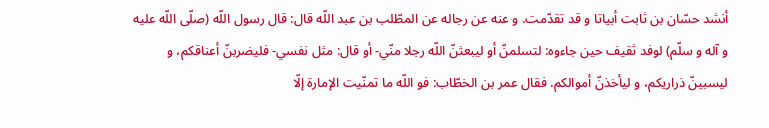أنشد حسّان بن ثابت أبياتا و قد تقدّمت. و عنه عن رجاله عن المطّلب بن عبد اللّه قال: قال رسول اللّه (صلّى اللّه عليه و آله و سلّم) لوفد ثقيف حين جاءوه: لتسلمنّ أو ليبعثنّ اللّه رجلا منّي- أو قال: مثل نفسي- فليضربنّ أعناقكم، و ليسبينّ ذراريكم، و ليأخذنّ أموالكم. فقال عمر بن الخطّاب: فو اللّه ما تمنّيت الإمارة إلّا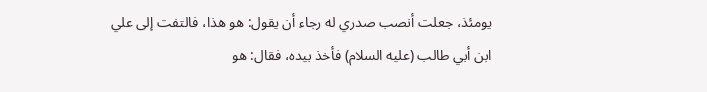يومئذ، جعلت أنصب صدري له رجاء أن يقول: هو هذا، فالتفت إلى علي ابن أبي طالب (عليه السلام) فأخذ بيده، فقال: هو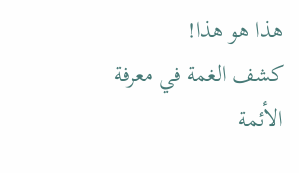هذا هو هذا!
كشف الغمة في معرفة الأئمة